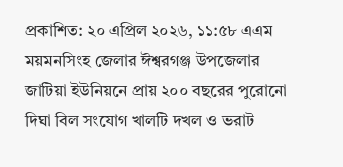প্রকাশিত: ২০ এপ্রিল ২০২৬, ১১:৫৮ এএম
ময়মনসিংহ জেলার ঈশ্বরগঞ্জ উপজেলার জাটিয়া ইউনিয়নে প্রায় ২০০ বছরের পুরোনো দিঘা বিল সংযোগ খালটি দখল ও ভরাট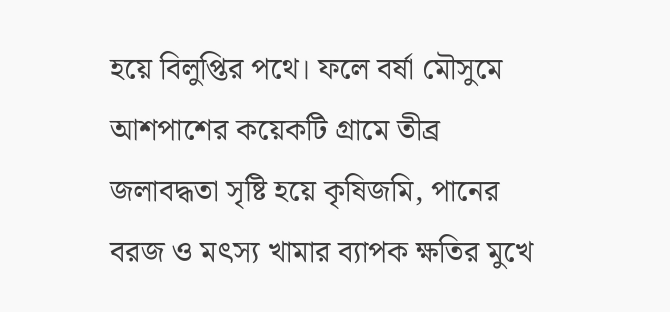হয়ে বিলুপ্তির পথে। ফলে বর্ষা মৌসুমে আশপাশের কয়েকটি গ্রামে তীব্র জলাবদ্ধতা সৃষ্টি হয়ে কৃষিজমি, পানের বরজ ও মৎস্য খামার ব্যাপক ক্ষতির মুখে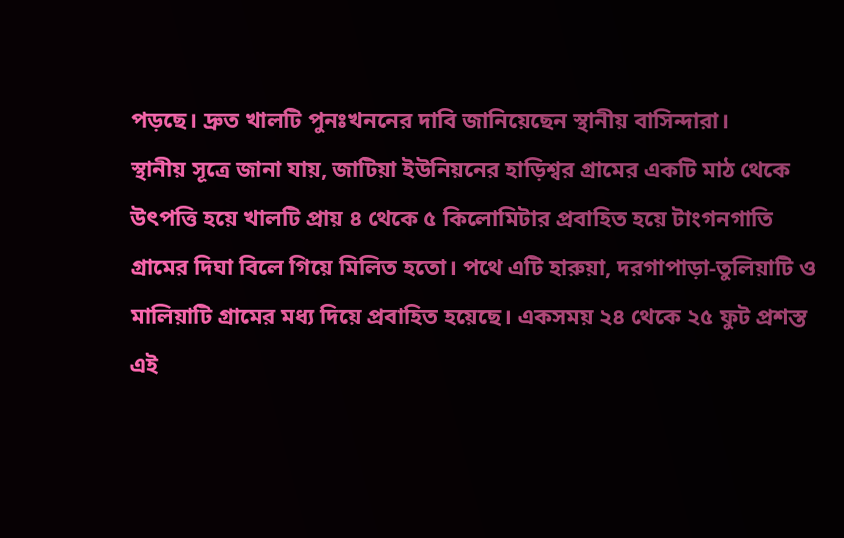পড়ছে। দ্রুত খালটি পুনঃখননের দাবি জানিয়েছেন স্থানীয় বাসিন্দারা।
স্থানীয় সূত্রে জানা যায়, জাটিয়া ইউনিয়নের হাড়িশ্বর গ্রামের একটি মাঠ থেকে উৎপত্তি হয়ে খালটি প্রায় ৪ থেকে ৫ কিলোমিটার প্রবাহিত হয়ে টাংগনগাতি গ্রামের দিঘা বিলে গিয়ে মিলিত হতো। পথে এটি হারুয়া, দরগাপাড়া-তুলিয়াটি ও মালিয়াটি গ্রামের মধ্য দিয়ে প্রবাহিত হয়েছে। একসময় ২৪ থেকে ২৫ ফুট প্রশস্ত এই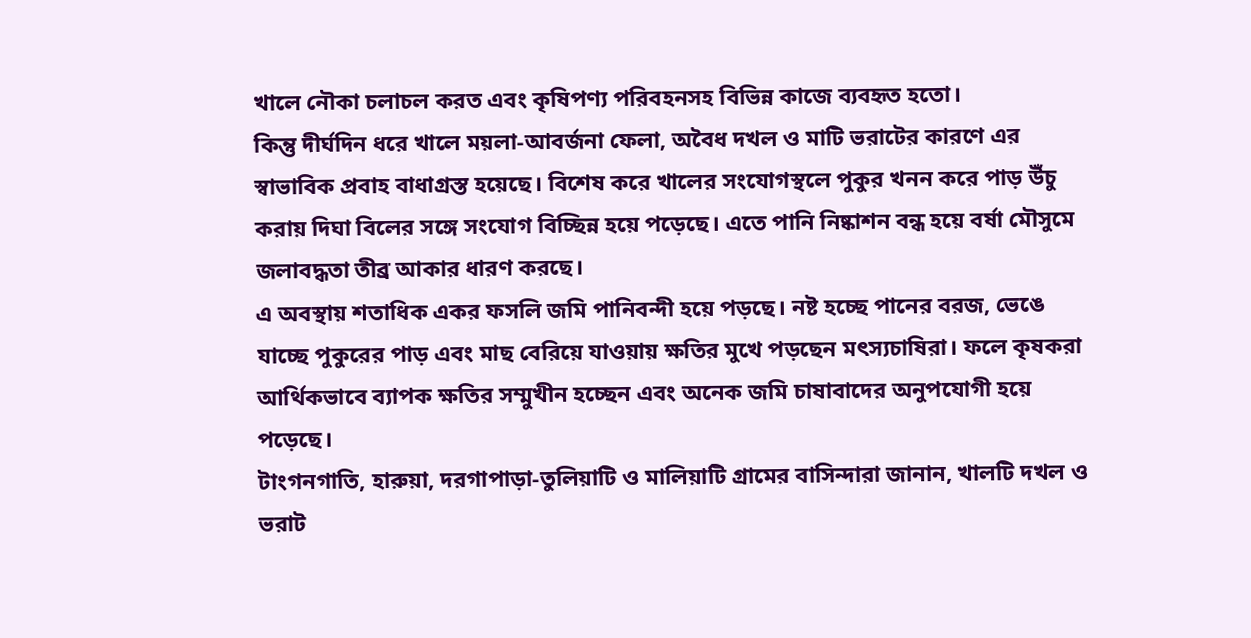খালে নৌকা চলাচল করত এবং কৃষিপণ্য পরিবহনসহ বিভিন্ন কাজে ব্যবহৃত হতো।
কিন্তু দীর্ঘদিন ধরে খালে ময়লা-আবর্জনা ফেলা, অবৈধ দখল ও মাটি ভরাটের কারণে এর স্বাভাবিক প্রবাহ বাধাগ্রস্ত হয়েছে। বিশেষ করে খালের সংযোগস্থলে পুকুর খনন করে পাড় উঁচু করায় দিঘা বিলের সঙ্গে সংযোগ বিচ্ছিন্ন হয়ে পড়েছে। এতে পানি নিষ্কাশন বন্ধ হয়ে বর্ষা মৌসুমে জলাবদ্ধতা তীব্র আকার ধারণ করছে।
এ অবস্থায় শতাধিক একর ফসলি জমি পানিবন্দী হয়ে পড়ছে। নষ্ট হচ্ছে পানের বরজ, ভেঙে যাচ্ছে পুকুরের পাড় এবং মাছ বেরিয়ে যাওয়ায় ক্ষতির মুখে পড়ছেন মৎস্যচাষিরা। ফলে কৃষকরা আর্থিকভাবে ব্যাপক ক্ষতির সম্মুখীন হচ্ছেন এবং অনেক জমি চাষাবাদের অনুপযোগী হয়ে পড়েছে।
টাংগনগাতি, হারুয়া, দরগাপাড়া-তুলিয়াটি ও মালিয়াটি গ্রামের বাসিন্দারা জানান, খালটি দখল ও ভরাট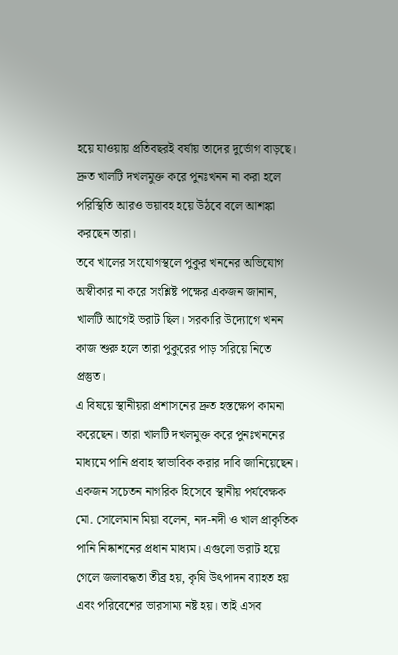হয়ে যাওয়ায় প্রতিবছরই বর্ষায় তাদের দুর্ভোগ বাড়ছে। দ্রুত খালটি দখলমুক্ত করে পুনঃখনন না করা হলে পরিস্থিতি আরও ভয়াবহ হয়ে উঠবে বলে আশঙ্কা করছেন তারা।
তবে খালের সংযোগস্থলে পুকুর খননের অভিযোগ অস্বীকার না করে সংশ্লিষ্ট পক্ষের একজন জানান, খালটি আগেই ভরাট ছিল। সরকারি উদ্যোগে খনন কাজ শুরু হলে তারা পুকুরের পাড় সরিয়ে নিতে প্রস্তুত।
এ বিষয়ে স্থানীয়রা প্রশাসনের দ্রুত হস্তক্ষেপ কামনা করেছেন। তারা খালটি দখলমুক্ত করে পুনঃখননের মাধ্যমে পানি প্রবাহ স্বাভাবিক করার দাবি জানিয়েছেন।
একজন সচেতন নাগরিক হিসেবে স্থানীয় পর্যবেক্ষক মো. সোলেমান মিয়া বলেন, নদ-নদী ও খাল প্রাকৃতিক পানি নিষ্কাশনের প্রধান মাধ্যম। এগুলো ভরাট হয়ে গেলে জলাবদ্ধতা তীব্র হয়, কৃষি উৎপাদন ব্যাহত হয় এবং পরিবেশের ভারসাম্য নষ্ট হয়। তাই এসব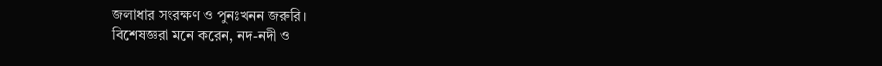জলাধার সংরক্ষণ ও পুনঃখনন জরুরি।
বিশেষজ্ঞরা মনে করেন, নদ-নদী ও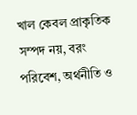খাল কেবল প্রাকৃতিক সম্পদ নয়, বরং পরিবেশ, অর্থনীতি ও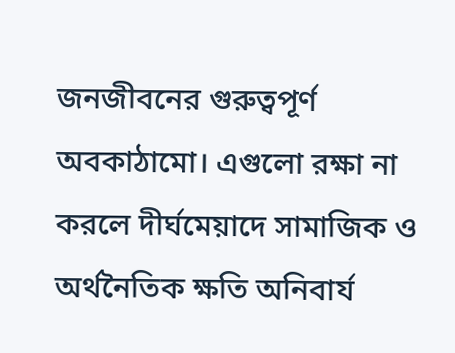জনজীবনের গুরুত্বপূর্ণ অবকাঠামো। এগুলো রক্ষা না করলে দীর্ঘমেয়াদে সামাজিক ও অর্থনৈতিক ক্ষতি অনিবার্য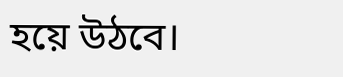হয়ে উঠবে।